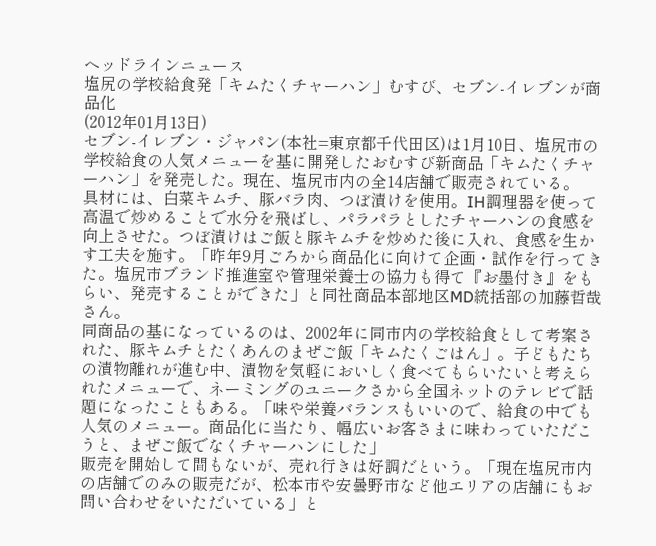ヘッドラインニュース
塩尻の学校給食発「キムたくチャーハン」むすび、セブン-イレブンが商品化
(2012年01月13日)
セブン-イレブン・ジャパン(本社=東京都千代田区)は1月10日、塩尻市の学校給食の人気メニューを基に開発したおむすび新商品「キムたくチャーハン」を発売した。現在、塩尻市内の全14店舗で販売されている。
具材には、白菜キムチ、豚バラ肉、つぼ漬けを使用。IH調理器を使って高温で炒めることで水分を飛ばし、パラパラとしたチャーハンの食感を向上させた。つぼ漬けはご飯と豚キムチを炒めた後に入れ、食感を生かす工夫を施す。「昨年9月ごろから商品化に向けて企画・試作を行ってきた。塩尻市ブランド推進室や管理栄養士の協力も得て『お墨付き』をもらい、発売することができた」と同社商品本部地区MD統括部の加藤哲哉さん。
同商品の基になっているのは、2002年に同市内の学校給食として考案された、豚キムチとたくあんのまぜご飯「キムたくごはん」。子どもたちの漬物離れが進む中、漬物を気軽においしく食べてもらいたいと考えられたメニューで、ネーミングのユニークさから全国ネットのテレビで話題になったこともある。「味や栄養バランスもいいので、給食の中でも人気のメニュー。商品化に当たり、幅広いお客さまに味わっていただこうと、まぜご飯でなくチャーハンにした」
販売を開始して間もないが、売れ行きは好調だという。「現在塩尻市内の店舗でのみの販売だが、松本市や安曇野市など他エリアの店舗にもお問い合わせをいただいている」と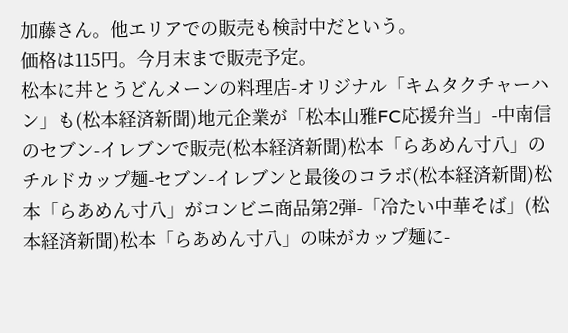加藤さん。他エリアでの販売も検討中だという。
価格は115円。今月末まで販売予定。
松本に丼とうどんメーンの料理店-オリジナル「キムタクチャーハン」も(松本経済新聞)地元企業が「松本山雅FC応援弁当」-中南信のセブン-イレブンで販売(松本経済新聞)松本「らあめん寸八」のチルドカップ麺-セブン-イレブンと最後のコラボ(松本経済新聞)松本「らあめん寸八」がコンビニ商品第2弾-「冷たい中華そば」(松本経済新聞)松本「らあめん寸八」の味がカップ麺に-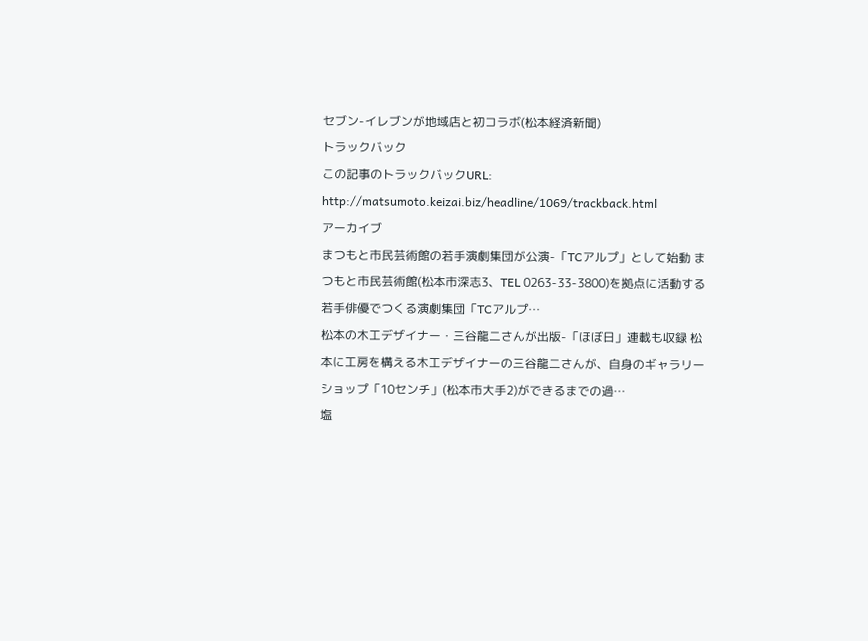セブン-イレブンが地域店と初コラボ(松本経済新聞)
トラックバック
この記事のトラックバックURL:
http://matsumoto.keizai.biz/headline/1069/trackback.html
アーカイブ
まつもと市民芸術館の若手演劇集団が公演-「TCアルプ」として始動 まつもと市民芸術館(松本市深志3、TEL 0263-33-3800)を拠点に活動する若手俳優でつくる演劇集団「TCアルプ…
松本の木工デザイナー・三谷龍二さんが出版-「ほぼ日」連載も収録 松本に工房を構える木工デザイナーの三谷龍二さんが、自身のギャラリーショップ「10センチ」(松本市大手2)ができるまでの過…
塩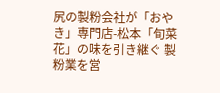尻の製粉会社が「おやき」専門店-松本「旬菜花」の味を引き継ぐ 製粉業を営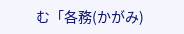む「各務(かがみ)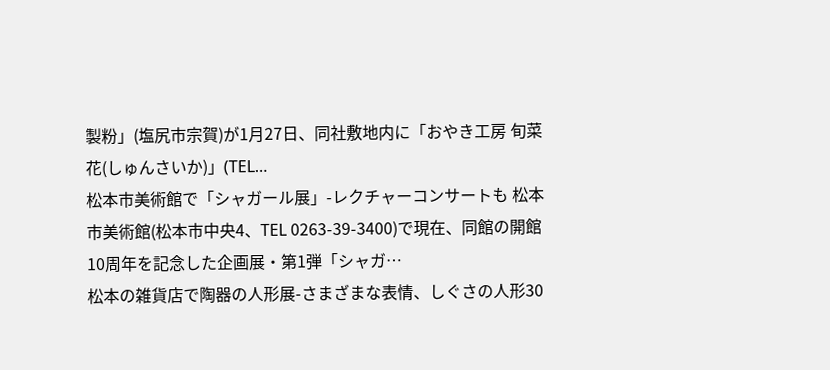製粉」(塩尻市宗賀)が1月27日、同社敷地内に「おやき工房 旬菜花(しゅんさいか)」(TEL…
松本市美術館で「シャガール展」-レクチャーコンサートも 松本市美術館(松本市中央4、TEL 0263-39-3400)で現在、同館の開館10周年を記念した企画展・第1弾「シャガ…
松本の雑貨店で陶器の人形展-さまざまな表情、しぐさの人形30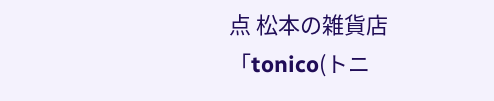点 松本の雑貨店「tonico(トニ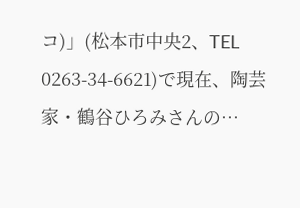コ)」(松本市中央2、TEL 0263-34-6621)で現在、陶芸家・鶴谷ひろみさんの…